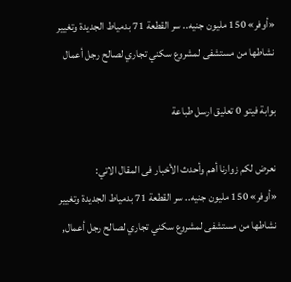«أوفر» 150 مليون جنيه.. سر القطعة 71 بدمياط الجديدة وتغيير نشاطها من مستشفى لمشروع سكني تجاري لصالح رجل أعمال

بوابة فيتو 0 تعليق ارسل طباعة

نعرض لكم زوارنا أهم وأحدث الأخبار فى المقال الاتي:
«أوفر» 150 مليون جنيه.. سر القطعة 71 بدمياط الجديدة وتغيير نشاطها من مستشفى لمشروع سكني تجاري لصالح رجل أعمال,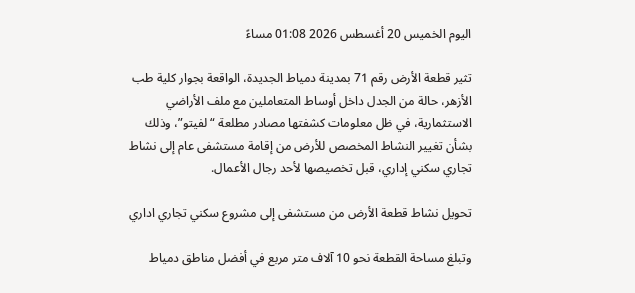اليوم الخميس 20 أغسطس 2026 01:08 مساءً

تثير قطعة الأرض رقم 71 بمدينة دمياط الجديدة، الواقعة بجوار كلية طب الأزهر، حالة من الجدل داخل أوساط المتعاملين مع ملف الأراضي الاستثمارية، في ظل معلومات كشفتها مصادر مطلعة “لفيتو”، وذلك بشأن تغيير النشاط المخصص للأرض من إقامة مستشفى عام إلى نشاط تجاري سكني إداري، قبل تخصيصها لأحد رجال الأعمال.

تحويل نشاط قطعة الأرض من مستشفى إلى مشروع سكني تجاري اداري

وتبلغ مساحة القطعة نحو 10 آلاف متر مربع في أفضل مناطق دمياط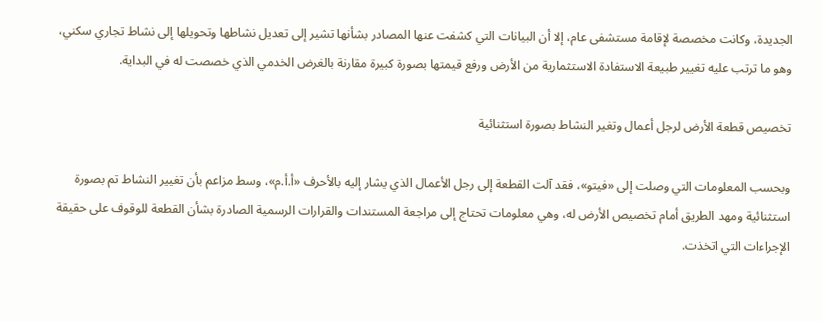الجديدة، وكانت مخصصة لإقامة مستشفى عام، إلا أن البيانات التي كشفت عنها المصادر بشأنها تشير إلى تعديل نشاطها وتحويلها إلى نشاط تجاري سكني، وهو ما ترتب عليه تغيير طبيعة الاستفادة الاستثمارية من الأرض ورفع قيمتها بصورة كبيرة مقارنة بالغرض الخدمي الذي خصصت له في البداية.

تخصيص قطعة الأرض لرجل أعمال وتغير النشاط بصورة استثنائية

وبحسب المعلومات التي وصلت إلى «فيتو»، فقد آلت القطعة إلى رجل الأعمال الذي يشار إليه بالأحرف «أ.أ.م»، وسط مزاعم بأن تغيير النشاط تم بصورة استثنائية ومهد الطريق أمام تخصيص الأرض له، وهي معلومات تحتاج إلى مراجعة المستندات والقرارات الرسمية الصادرة بشأن القطعة للوقوف على حقيقة الإجراءات التي اتخذت.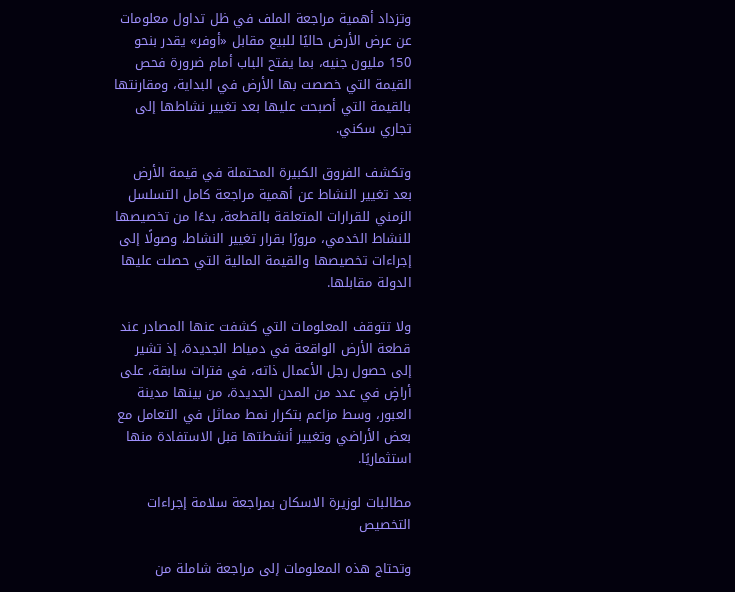وتزداد أهمية مراجعة الملف في ظل تداول معلومات عن عرض الأرض حاليًا للبيع مقابل «أوفر» يقدر بنحو 150 مليون جنيه، بما يفتح الباب أمام ضرورة فحص القيمة التي خصصت بها الأرض في البداية، ومقارنتها بالقيمة التي أصبحت عليها بعد تغيير نشاطها إلى تجاري سكني.

وتكشف الفروق الكبيرة المحتملة في قيمة الأرض بعد تغيير النشاط عن أهمية مراجعة كامل التسلسل الزمني للقرارات المتعلقة بالقطعة، بدءًا من تخصيصها للنشاط الخدمي، مرورًا بقرار تغيير النشاط، وصولًا إلى إجراءات تخصيصها والقيمة المالية التي حصلت عليها الدولة مقابلها.

ولا تتوقف المعلومات التي كشفت عنها المصادر عند قطعة الأرض الواقعة في دمياط الجديدة، إذ تشير إلى حصول رجل الأعمال ذاته، في فترات سابقة، على أراضٍ في عدد من المدن الجديدة، من بينها مدينة العبور، وسط مزاعم بتكرار نمط مماثل في التعامل مع بعض الأراضي وتغيير أنشطتها قبل الاستفادة منها استثماريًا.

مطالبات لوزيرة الاسكان بمراجعة سلامة إجراءات التخصيص

وتحتاج هذه المعلومات إلى مراجعة شاملة من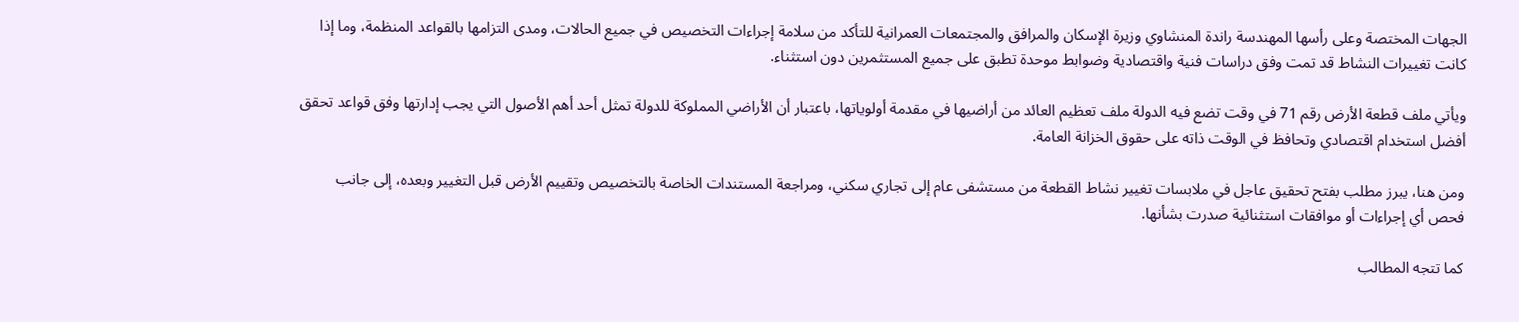الجهات المختصة وعلى رأسها المهندسة راندة المنشاوي وزيرة الإسكان والمرافق والمجتمعات العمرانية للتأكد من سلامة إجراءات التخصيص في جميع الحالات، ومدى التزامها بالقواعد المنظمة، وما إذا كانت تغييرات النشاط قد تمت وفق دراسات فنية واقتصادية وضوابط موحدة تطبق على جميع المستثمرين دون استثناء.

ويأتي ملف قطعة الأرض رقم 71 في وقت تضع فيه الدولة ملف تعظيم العائد من أراضيها في مقدمة أولوياتها، باعتبار أن الأراضي المملوكة للدولة تمثل أحد أهم الأصول التي يجب إدارتها وفق قواعد تحقق أفضل استخدام اقتصادي وتحافظ في الوقت ذاته على حقوق الخزانة العامة.

ومن هنا، يبرز مطلب بفتح تحقيق عاجل في ملابسات تغيير نشاط القطعة من مستشفى عام إلى تجاري سكني، ومراجعة المستندات الخاصة بالتخصيص وتقييم الأرض قبل التغيير وبعده، إلى جانب فحص أي إجراءات أو موافقات استثنائية صدرت بشأنها.

كما تتجه المطالب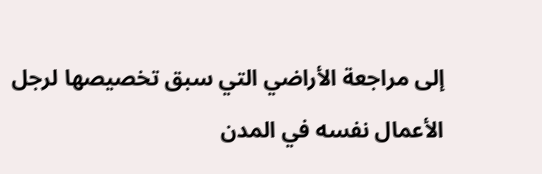إلى مراجعة الأراضي التي سبق تخصيصها لرجل الأعمال نفسه في المدن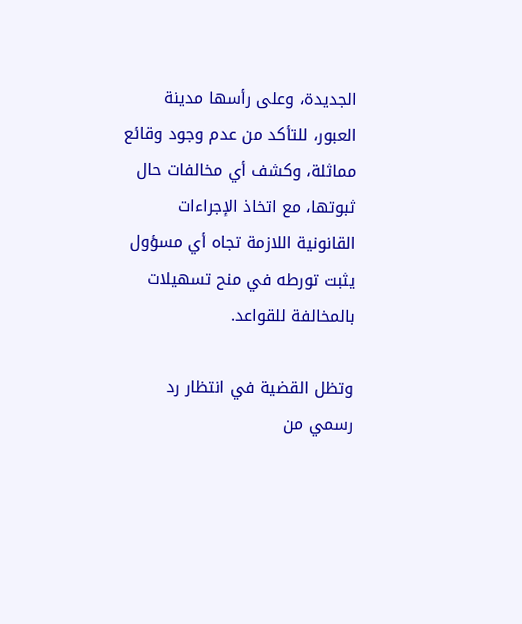الجديدة، وعلى رأسها مدينة العبور، للتأكد من عدم وجود وقائع مماثلة، وكشف أي مخالفات حال ثبوتها، مع اتخاذ الإجراءات القانونية اللازمة تجاه أي مسؤول يثبت تورطه في منح تسهيلات بالمخالفة للقواعد.

وتظل القضية في انتظار رد رسمي من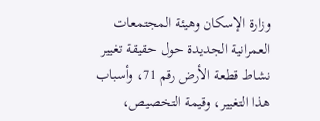وزارة الإسكان وهيئة المجتمعات العمرانية الجديدة حول حقيقة تغيير نشاط قطعة الأرض رقم 71، وأسباب هذا التغيير، وقيمة التخصيص،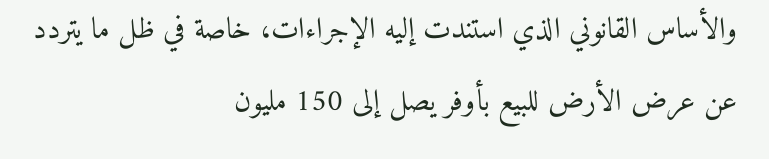والأساس القانوني الذي استندت إليه الإجراءات، خاصة في ظل ما يتردد عن عرض الأرض للبيع بأوفر يصل إلى 150 مليون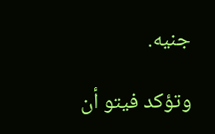جنيه.

وتؤكد فيتو أن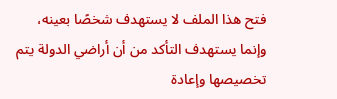فتح هذا الملف لا يستهدف شخصًا بعينه، وإنما يستهدف التأكد من أن أراضي الدولة يتم تخصيصها وإعادة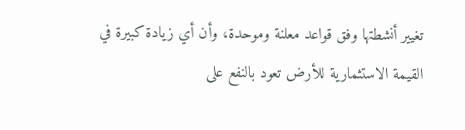تغيير أنشطتها وفق قواعد معلنة وموحدة، وأن أي زيادة كبيرة في القيمة الاستثمارية للأرض تعود بالنفع على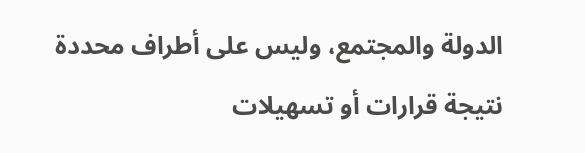الدولة والمجتمع، وليس على أطراف محددة نتيجة قرارات أو تسهيلات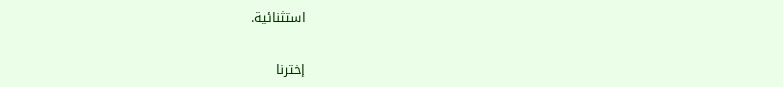استثنائية.

إخترنا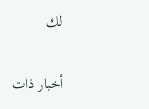لك

أخبار ذات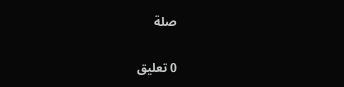صلة

0 تعليق